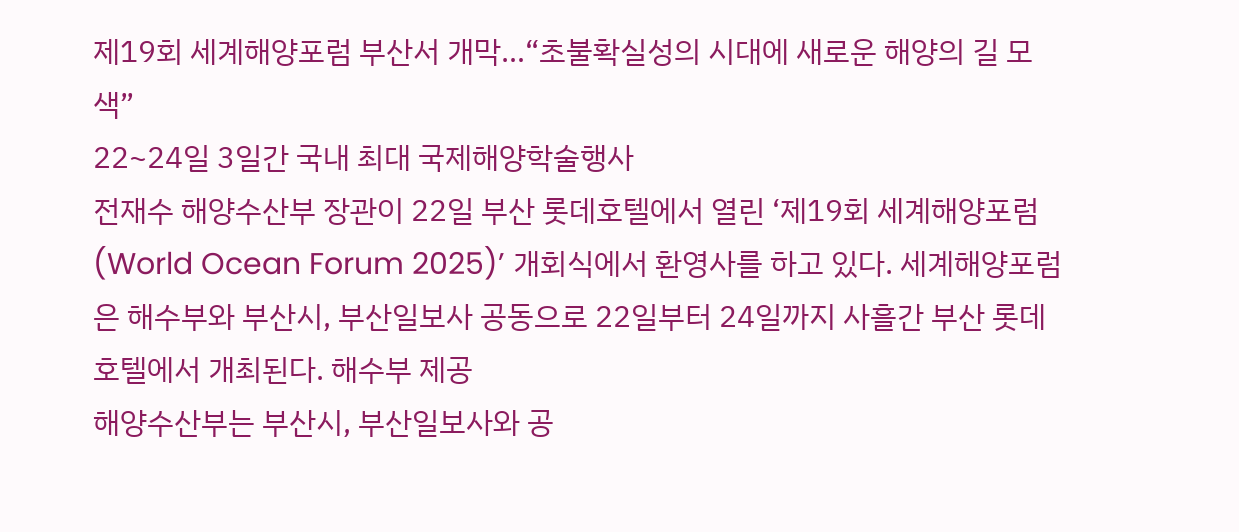제19회 세계해양포럼 부산서 개막…“초불확실성의 시대에 새로운 해양의 길 모색”
22~24일 3일간 국내 최대 국제해양학술행사
전재수 해양수산부 장관이 22일 부산 롯데호텔에서 열린 ‘제19회 세계해양포럼(World Ocean Forum 2025)’ 개회식에서 환영사를 하고 있다. 세계해양포럼은 해수부와 부산시, 부산일보사 공동으로 22일부터 24일까지 사흘간 부산 롯데호텔에서 개최된다. 해수부 제공
해양수산부는 부산시, 부산일보사와 공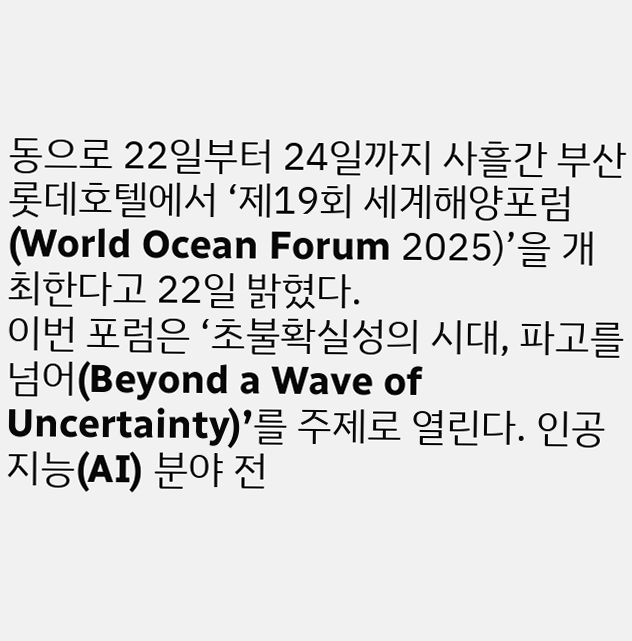동으로 22일부터 24일까지 사흘간 부산 롯데호텔에서 ‘제19회 세계해양포럼(World Ocean Forum 2025)’을 개최한다고 22일 밝혔다.
이번 포럼은 ‘초불확실성의 시대, 파고를 넘어(Beyond a Wave of Uncertainty)’를 주제로 열린다. 인공지능(AI) 분야 전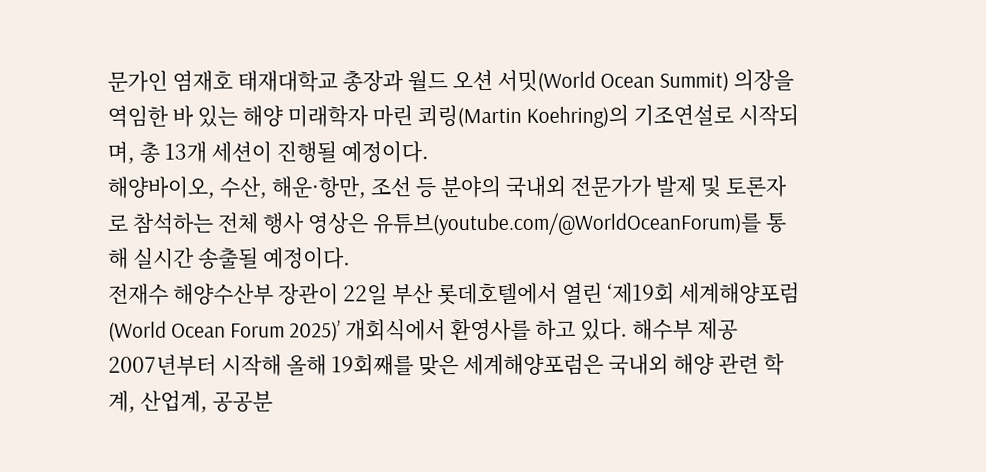문가인 염재호 태재대학교 총장과 월드 오션 서밋(World Ocean Summit) 의장을 역임한 바 있는 해양 미래학자 마린 쾨링(Martin Koehring)의 기조연설로 시작되며, 총 13개 세션이 진행될 예정이다.
해양바이오, 수산, 해운·항만, 조선 등 분야의 국내외 전문가가 발제 및 토론자로 참석하는 전체 행사 영상은 유튜브(youtube.com/@WorldOceanForum)를 통해 실시간 송출될 예정이다.
전재수 해양수산부 장관이 22일 부산 롯데호텔에서 열린 ‘제19회 세계해양포럼(World Ocean Forum 2025)’ 개회식에서 환영사를 하고 있다. 해수부 제공
2007년부터 시작해 올해 19회째를 맞은 세계해양포럼은 국내외 해양 관련 학계, 산업계, 공공분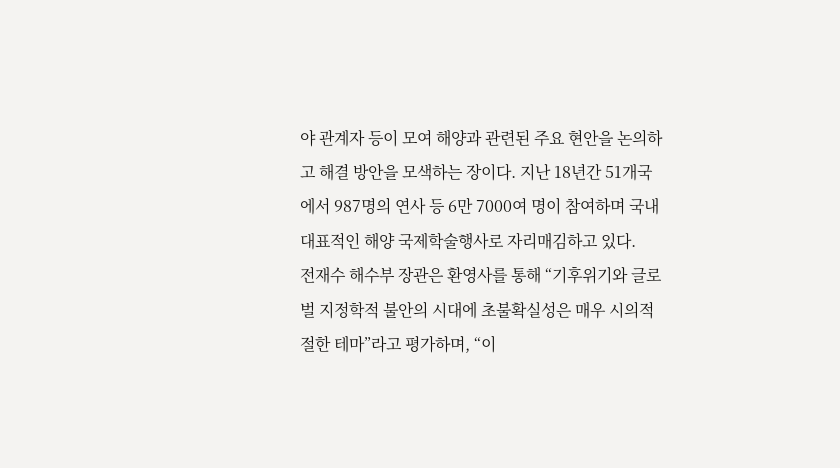야 관계자 등이 모여 해양과 관련된 주요 현안을 논의하고 해결 방안을 모색하는 장이다. 지난 18년간 51개국에서 987명의 연사 등 6만 7000여 명이 참여하며 국내 대표적인 해양 국제학술행사로 자리매김하고 있다.
전재수 해수부 장관은 환영사를 통해 “기후위기와 글로벌 지정학적 불안의 시대에 초불확실성은 매우 시의적절한 테마”라고 평가하며, “이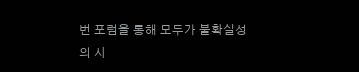번 포럼을 통해 모두가 불확실성의 시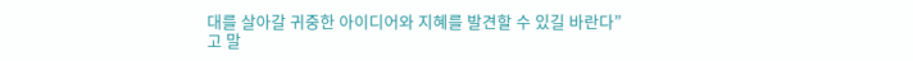대를 살아갈 귀중한 아이디어와 지혜를 발견할 수 있길 바란다”고 말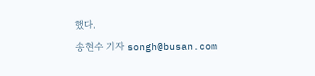했다.
송현수 기자 songh@busan.com